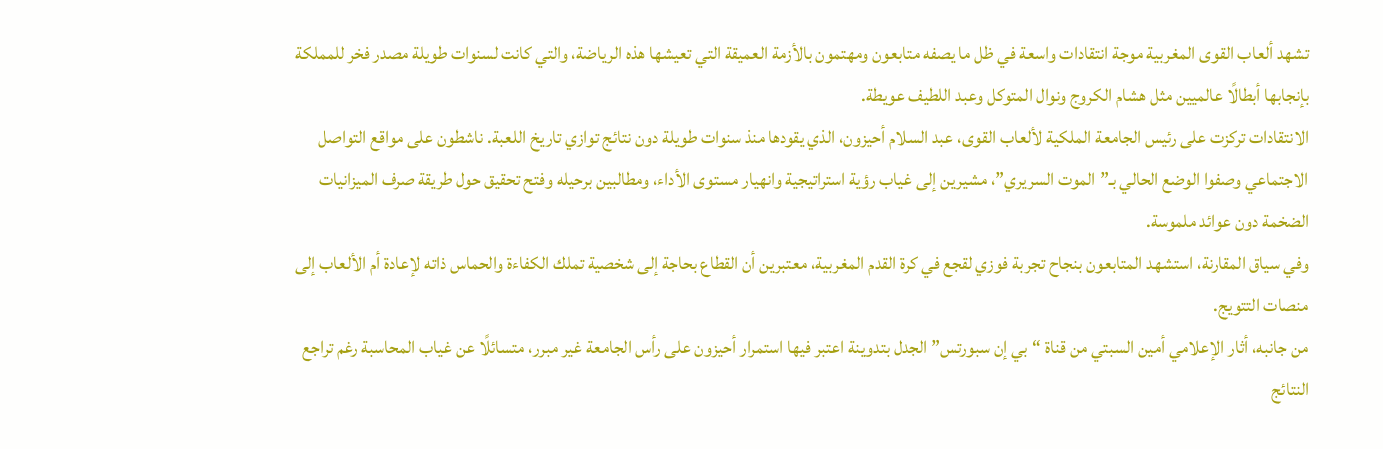تشهد ألعاب القوى المغربية موجة انتقادات واسعة في ظل ما يصفه متابعون ومهتمون بالأزمة العميقة التي تعيشها هذه الرياضة، والتي كانت لسنوات طويلة مصدر فخر للمملكة بإنجابها أبطالًا عالميين مثل هشام الكروج ونوال المتوكل وعبد اللطيف عويطة.
الانتقادات تركزت على رئيس الجامعة الملكية لألعاب القوى، عبد السلام أحيزون، الذي يقودها منذ سنوات طويلة دون نتائج توازي تاريخ اللعبة. ناشطون على مواقع التواصل الاجتماعي وصفوا الوضع الحالي بـ”الموت السريري”، مشيرين إلى غياب رؤية استراتيجية وانهيار مستوى الأداء، ومطالبين برحيله وفتح تحقيق حول طريقة صرف الميزانيات الضخمة دون عوائد ملموسة.
وفي سياق المقارنة، استشهد المتابعون بنجاح تجربة فوزي لقجع في كرة القدم المغربية، معتبرين أن القطاع بحاجة إلى شخصية تملك الكفاءة والحماس ذاته لإعادة أم الألعاب إلى منصات التتويج.
من جانبه، أثار الإعلامي أمين السبتي من قناة “بي إن سبورتس” الجدل بتدوينة اعتبر فيها استمرار أحيزون على رأس الجامعة غير مبرر، متسائلًا عن غياب المحاسبة رغم تراجع النتائج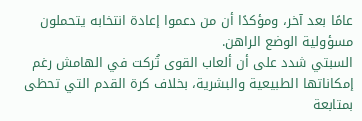عامًا بعد آخر، ومؤكدًا أن من دعموا إعادة انتخابه يتحملون مسؤولية الوضع الراهن.
السبتي شدد على أن ألعاب القوى تُركت في الهامش رغم إمكاناتها الطبيعية والبشرية، بخلاف كرة القدم التي تحظى بمتابعة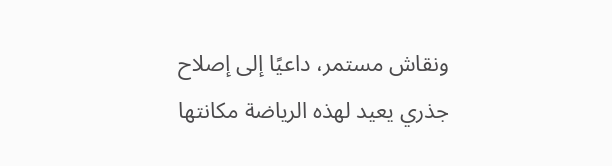ونقاش مستمر، داعيًا إلى إصلاح جذري يعيد لهذه الرياضة مكانتها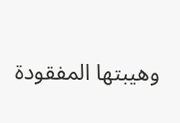وهيبتها المفقودة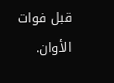قبل فوات الأوان.